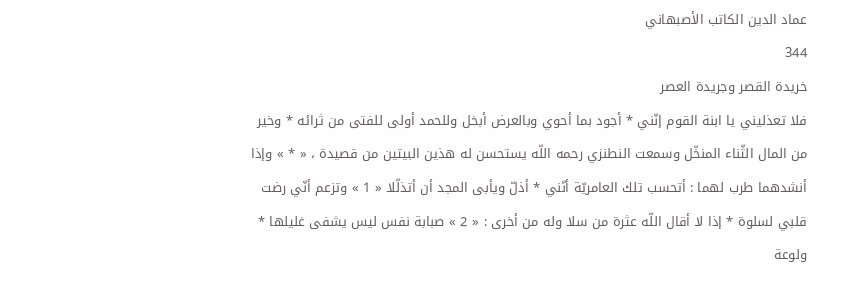عماد الدين الكاتب الأصبهاني
344
خريدة القصر وجريدة العصر
فلا تعذليني يا ابنة القوم إنّني * أجود بما أحوي وبالعرض أبخل وللحمد أولى للفتى من ثرائه * وخير من المال الثّناء المنخّل وسمعت النطنزي رحمه اللّه يستحسن له هذين البيتين من قصيدة ، « * » وإذا أنشدهما طرب لهما : أتحسب تلك العامريّة أنّني * أذلّ ويأبى المجد أن أتذلّلا « 1 » وتزعم أنّي رضت قلبي لسلوة * إذا لا أقال اللّه عثرة من سلا وله من أخرى : « 2 » صبابة نفس ليس يشفى غليلها * ولوعة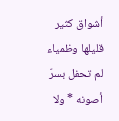أشواق كثير قليلها وظمياء لم تحفل بسرّ أصونه * ولا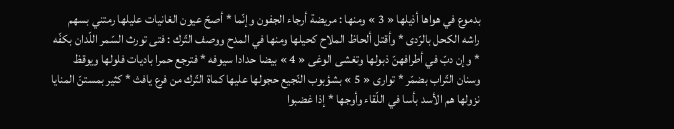بدموع في هواها أذيلها « 3 » ومنها : مريضة أرجاء الجفون وإنّما * أصحّ عيون الغانيات عليلها رمتني بسهم راشه الكحل بالرّدى * وأقتل ألحاظ الملاح كحيلها ومنها في المدح ووصف التّرك : فتى تورث السّمر اللّدان بكفّه * وإن دبّ في أطرافهنّ ذبولها وتغشى الوغى « 4 » بيضا حدادا سيوفه * فترجع حمرا باديات فلولها ويوقظ وسنان التّراب بضمّر * توارى « 5 » بشؤبوب النّجيع حجولها عليها كماة التّرك من فرع يافث * كثير بمستنّ المنايا نزولها هم الأسد بأسا في اللّقاء وأوجها * إذا غضبوا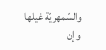والسّمهريّة غيلها وإن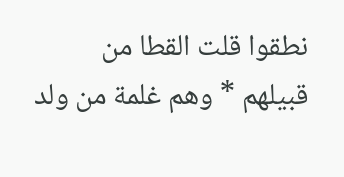نطقوا قلت القطا من قبيلهم * وهم غلمة من ولد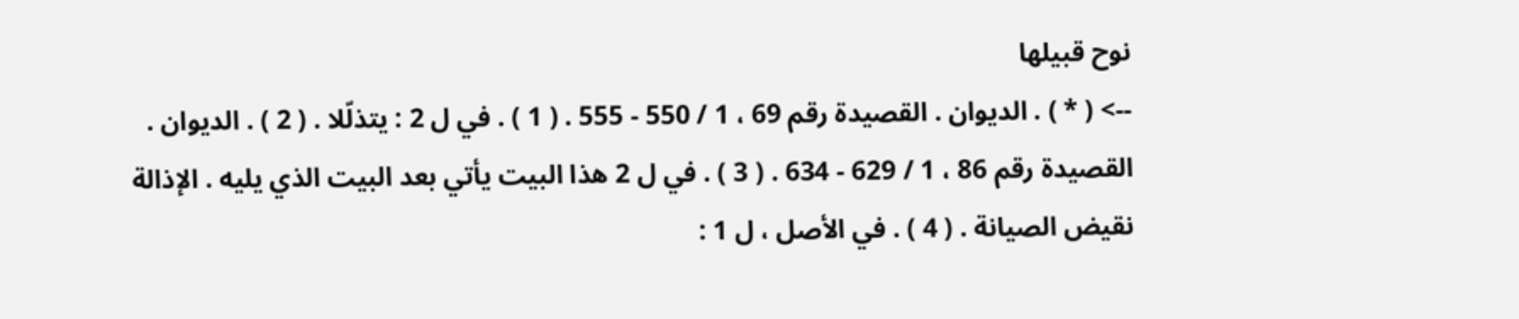نوح قبيلها
--> ( * ) . الديوان . القصيدة رقم 69 ، 1 / 550 - 555 . ( 1 ) . في ل 2 : يتذلّلا . ( 2 ) . الديوان . القصيدة رقم 86 ، 1 / 629 - 634 . ( 3 ) . في ل 2 هذا البيت يأتي بعد البيت الذي يليه . الإذالة نقيض الصيانة . ( 4 ) . في الأصل ، ل 1 :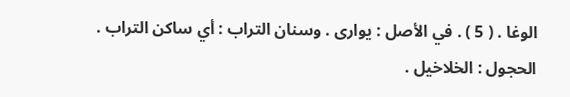الوغا . ( 5 ) . في الأصل : يوارى . وسنان التراب : أي ساكن التراب . الحجول : الخلاخيل .